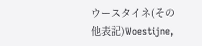ウースタイネ(その他表記)Woestijne,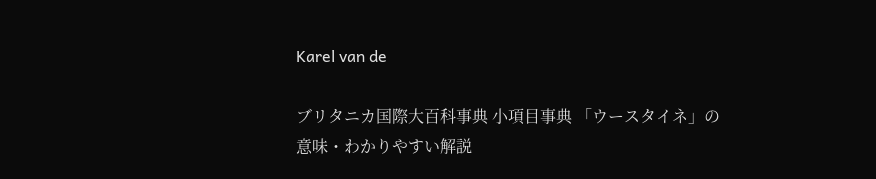Karel van de

ブリタニカ国際大百科事典 小項目事典 「ウースタイネ」の意味・わかりやすい解説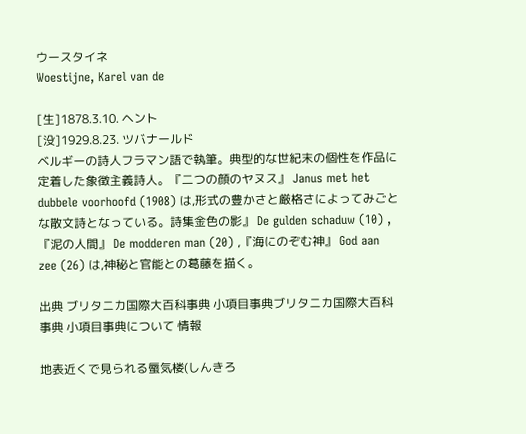ウースタイネ
Woestijne, Karel van de

[生]1878.3.10. ヘント
[没]1929.8.23. ツバナールド
ベルギーの詩人フラマン語で執筆。典型的な世紀末の個性を作品に定着した象徴主義詩人。『二つの顔のヤヌス』 Janus met het dubbele voorhoofd (1908) は,形式の豊かさと厳格さによってみごとな散文詩となっている。詩集金色の影』 De gulden schaduw (10) ,『泥の人間』 De modderen man (20) ,『海にのぞむ神』 God aan zee (26) は,神秘と官能との葛藤を描く。

出典 ブリタニカ国際大百科事典 小項目事典ブリタニカ国際大百科事典 小項目事典について 情報

地表近くで見られる蜃気楼(しんきろ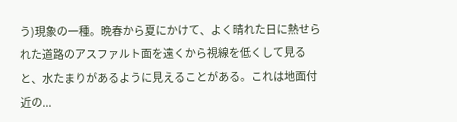う)現象の一種。晩春から夏にかけて、よく晴れた日に熱せられた道路のアスファルト面を遠くから視線を低くして見ると、水たまりがあるように見えることがある。これは地面付近の...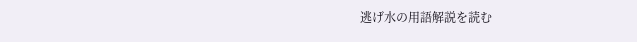逃げ水の用語解説を読む